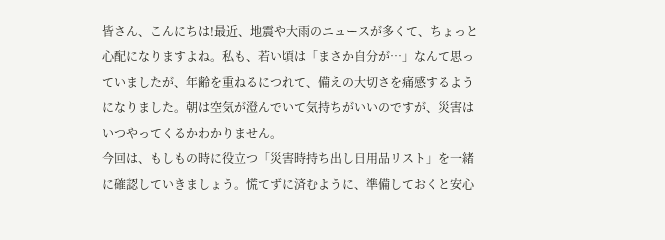皆さん、こんにちは!最近、地震や大雨のニュースが多くて、ちょっと心配になりますよね。私も、若い頃は「まさか自分が…」なんて思っていましたが、年齢を重ねるにつれて、備えの大切さを痛感するようになりました。朝は空気が澄んでいて気持ちがいいのですが、災害はいつやってくるかわかりません。
今回は、もしもの時に役立つ「災害時持ち出し日用品リスト」を一緒に確認していきましょう。慌てずに済むように、準備しておくと安心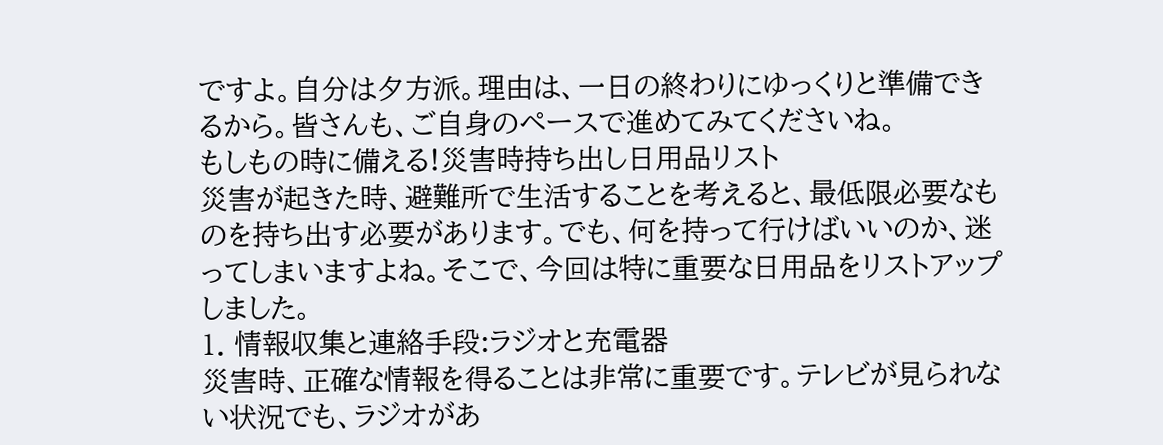ですよ。自分は夕方派。理由は、一日の終わりにゆっくりと準備できるから。皆さんも、ご自身のペースで進めてみてくださいね。
もしもの時に備える!災害時持ち出し日用品リスト
災害が起きた時、避難所で生活することを考えると、最低限必要なものを持ち出す必要があります。でも、何を持って行けばいいのか、迷ってしまいますよね。そこで、今回は特に重要な日用品をリストアップしました。
1. 情報収集と連絡手段:ラジオと充電器
災害時、正確な情報を得ることは非常に重要です。テレビが見られない状況でも、ラジオがあ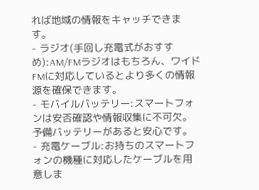れば地域の情報をキャッチできます。
- ラジオ(手回し充電式がおすすめ):AM/FMラジオはもちろん、ワイドFMに対応しているとより多くの情報源を確保できます。
- モバイルバッテリー:スマートフォンは安否確認や情報収集に不可欠。予備バッテリーがあると安心です。
- 充電ケーブル:お持ちのスマートフォンの機種に対応したケーブルを用意しま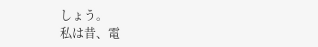しょう。
私は昔、電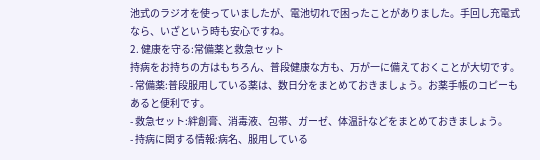池式のラジオを使っていましたが、電池切れで困ったことがありました。手回し充電式なら、いざという時も安心ですね。
2. 健康を守る:常備薬と救急セット
持病をお持ちの方はもちろん、普段健康な方も、万が一に備えておくことが大切です。
- 常備薬:普段服用している薬は、数日分をまとめておきましょう。お薬手帳のコピーもあると便利です。
- 救急セット:絆創膏、消毒液、包帯、ガーゼ、体温計などをまとめておきましょう。
- 持病に関する情報:病名、服用している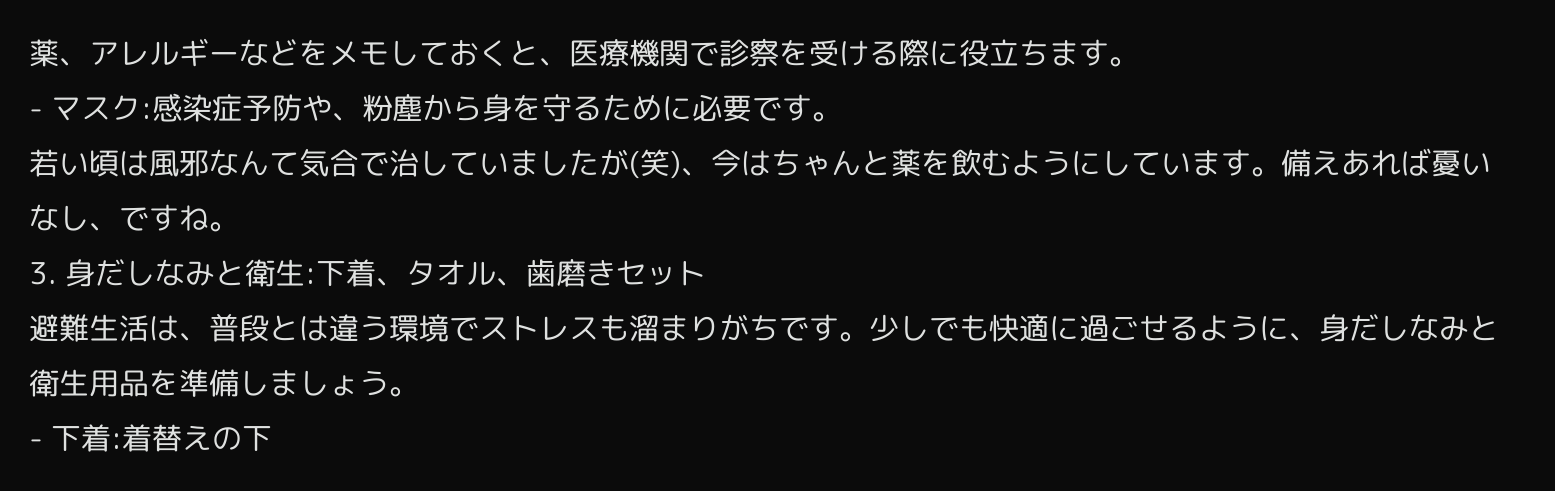薬、アレルギーなどをメモしておくと、医療機関で診察を受ける際に役立ちます。
- マスク:感染症予防や、粉塵から身を守るために必要です。
若い頃は風邪なんて気合で治していましたが(笑)、今はちゃんと薬を飲むようにしています。備えあれば憂いなし、ですね。
3. 身だしなみと衛生:下着、タオル、歯磨きセット
避難生活は、普段とは違う環境でストレスも溜まりがちです。少しでも快適に過ごせるように、身だしなみと衛生用品を準備しましょう。
- 下着:着替えの下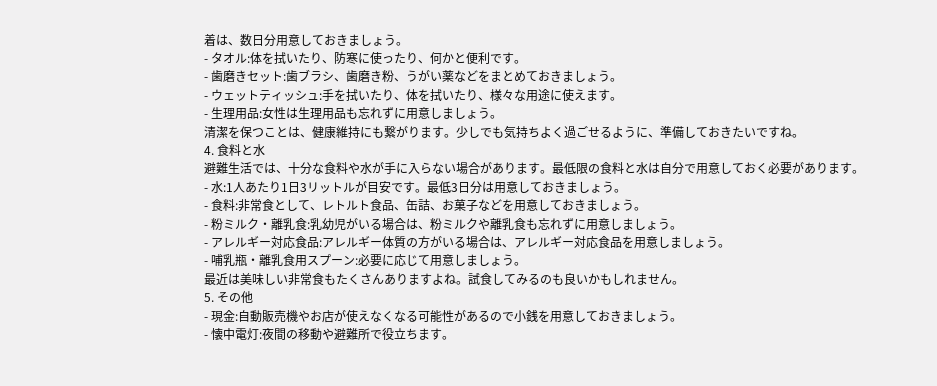着は、数日分用意しておきましょう。
- タオル:体を拭いたり、防寒に使ったり、何かと便利です。
- 歯磨きセット:歯ブラシ、歯磨き粉、うがい薬などをまとめておきましょう。
- ウェットティッシュ:手を拭いたり、体を拭いたり、様々な用途に使えます。
- 生理用品:女性は生理用品も忘れずに用意しましょう。
清潔を保つことは、健康維持にも繋がります。少しでも気持ちよく過ごせるように、準備しておきたいですね。
4. 食料と水
避難生活では、十分な食料や水が手に入らない場合があります。最低限の食料と水は自分で用意しておく必要があります。
- 水:1人あたり1日3リットルが目安です。最低3日分は用意しておきましょう。
- 食料:非常食として、レトルト食品、缶詰、お菓子などを用意しておきましょう。
- 粉ミルク・離乳食:乳幼児がいる場合は、粉ミルクや離乳食も忘れずに用意しましょう。
- アレルギー対応食品:アレルギー体質の方がいる場合は、アレルギー対応食品を用意しましょう。
- 哺乳瓶・離乳食用スプーン:必要に応じて用意しましょう。
最近は美味しい非常食もたくさんありますよね。試食してみるのも良いかもしれません。
5. その他
- 現金:自動販売機やお店が使えなくなる可能性があるので小銭を用意しておきましょう。
- 懐中電灯:夜間の移動や避難所で役立ちます。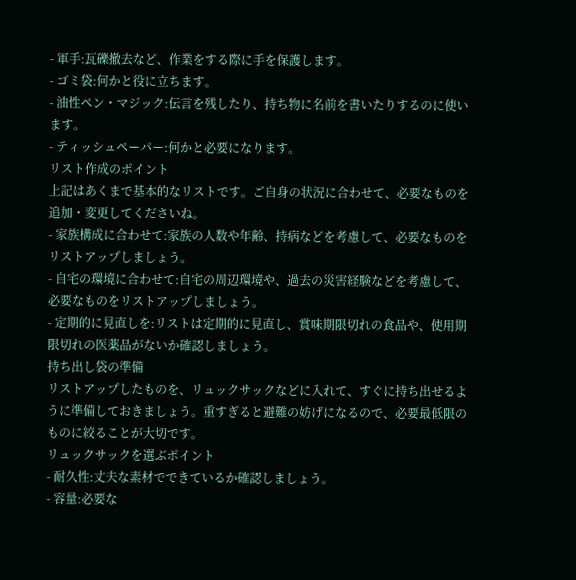- 軍手:瓦礫撤去など、作業をする際に手を保護します。
- ゴミ袋:何かと役に立ちます。
- 油性ペン・マジック:伝言を残したり、持ち物に名前を書いたりするのに使います。
- ティッシュペーパー:何かと必要になります。
リスト作成のポイント
上記はあくまで基本的なリストです。ご自身の状況に合わせて、必要なものを追加・変更してくださいね。
- 家族構成に合わせて:家族の人数や年齢、持病などを考慮して、必要なものをリストアップしましょう。
- 自宅の環境に合わせて:自宅の周辺環境や、過去の災害経験などを考慮して、必要なものをリストアップしましょう。
- 定期的に見直しを:リストは定期的に見直し、賞味期限切れの食品や、使用期限切れの医薬品がないか確認しましょう。
持ち出し袋の準備
リストアップしたものを、リュックサックなどに入れて、すぐに持ち出せるように準備しておきましょう。重すぎると避難の妨げになるので、必要最低限のものに絞ることが大切です。
リュックサックを選ぶポイント
- 耐久性:丈夫な素材でできているか確認しましょう。
- 容量:必要な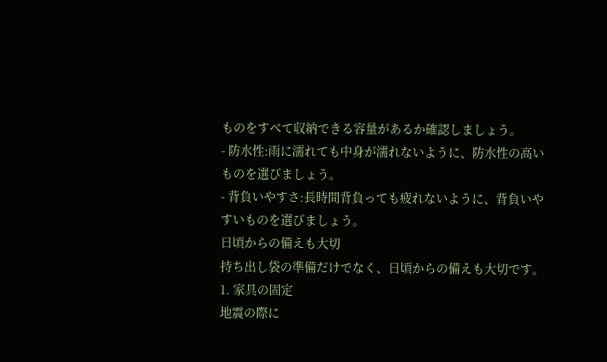ものをすべて収納できる容量があるか確認しましょう。
- 防水性:雨に濡れても中身が濡れないように、防水性の高いものを選びましょう。
- 背負いやすさ:長時間背負っても疲れないように、背負いやすいものを選びましょう。
日頃からの備えも大切
持ち出し袋の準備だけでなく、日頃からの備えも大切です。
1. 家具の固定
地震の際に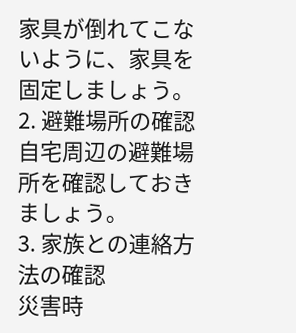家具が倒れてこないように、家具を固定しましょう。
2. 避難場所の確認
自宅周辺の避難場所を確認しておきましょう。
3. 家族との連絡方法の確認
災害時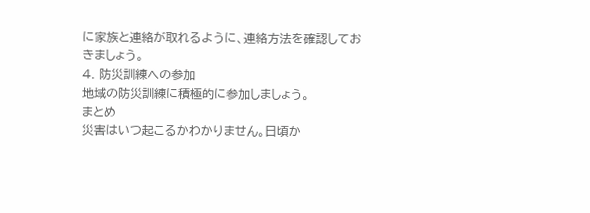に家族と連絡が取れるように、連絡方法を確認しておきましょう。
4. 防災訓練への参加
地域の防災訓練に積極的に参加しましょう。
まとめ
災害はいつ起こるかわかりません。日頃か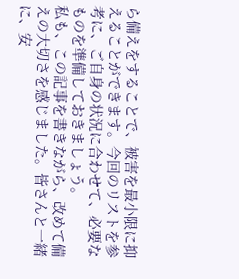ら備えをすることで、被害を最小限に抑えることができます。今回のリストを参考に、ご自身の状況に合わせて、必要なものを準備しておきましょう。
私も、この記事を書きながら、改めて備えの大切さを感じました。皆さんと一緒に、安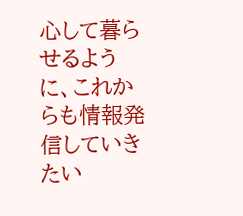心して暮らせるように、これからも情報発信していきたい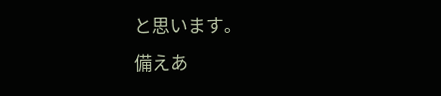と思います。
備えあ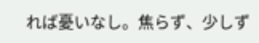れば憂いなし。焦らず、少しず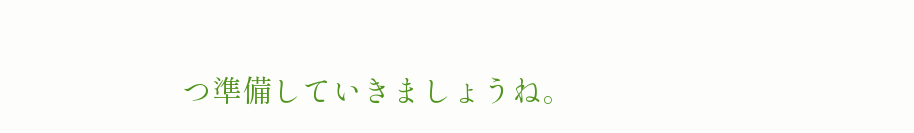つ準備していきましょうね。